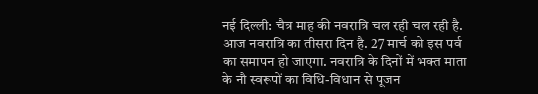नई दिल्ली: चैत्र माह की नवरात्रि चल रही चल रही है. आज नवरात्रि का तीसरा दिन है. 27 मार्च को इस पर्व का समापन हो जाएगा. नवरात्रि के दिनों में भक्त माता के नौ स्वरूपों का विधि-विधान से पूजन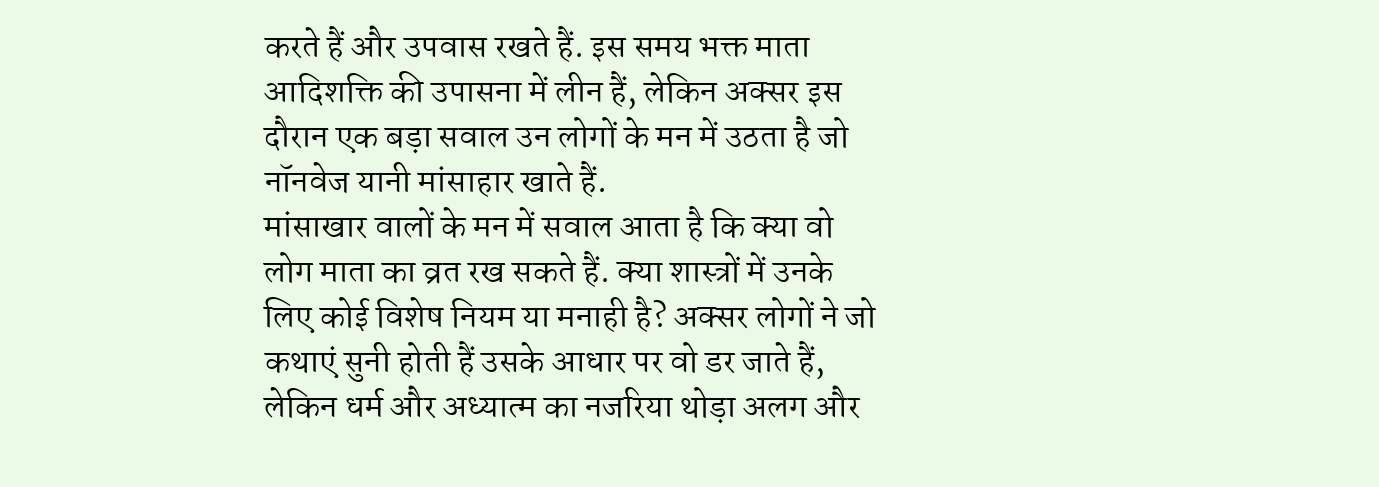करते हैं और उपवास रखते हैं. इस समय भक्त माता आदिशक्ति की उपासना में लीन हैं, लेकिन अक्सर इस दौरान एक बड़ा सवाल उन लोगों के मन में उठता है जो नॉनवेज यानी मांसाहार खाते हैं.
मांसाखार वालों के मन में सवाल आता है कि क्या वो लोग माता का व्रत रख सकते हैं. क्या शास्त्रों में उनके लिए कोई विशेष नियम या मनाही है? अक्सर लोगों ने जो कथाएं सुनी होती हैं उसके आधार पर वो डर जाते हैं, लेकिन धर्म और अध्यात्म का नजरिया थोड़ा अलग और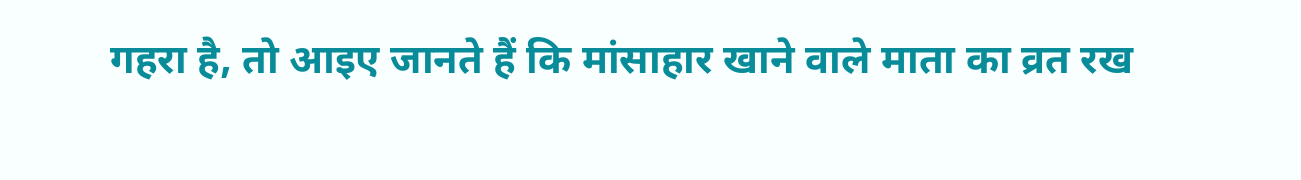गहरा है, तो आइए जानते हैं कि मांसाहार खाने वाले माता का व्रत रख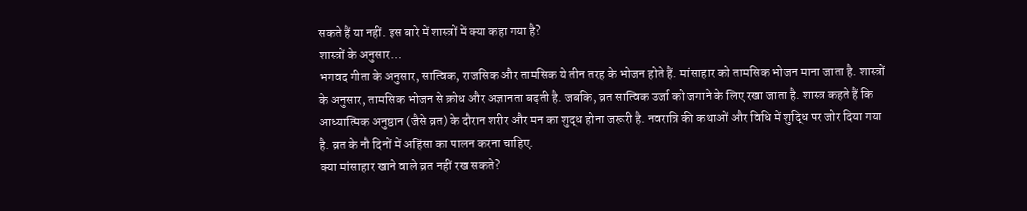सकते हैं या नहीं. इस बारे में शास्त्रों में क्या कहा गया है?
शास्त्रों के अनुसार…
भगवद गीता के अनुसार, सात्विक, राजसिक और तामसिक ये तीन तरह के भोजन होते हैं. मांसाहार को तामसिक भोजन माना जाता है. शास्त्रों के अनुसार, तामसिक भोजन से क्रोध और अज्ञानता बढ़ती है. जबकि, व्रत सात्विक उर्जा को जगाने के लिए रखा जाता है. शास्त्र कहते हैं कि आध्यात्मिक अनुष्ठान (जैसे व्रत) के दौरान शरीर और मन का शुद्ध होना जरूरी है. नवरात्रि की कथाओं और विधि में शुद्धि पर जोर दिया गया है. व्रत के नौ दिनों में अहिंसा का पालन करना चाहिए.
क्या मांसाहार खाने वाले व्रत नहीं रख सकते?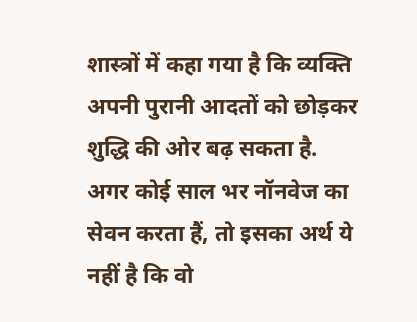शास्त्रों में कहा गया है कि व्यक्ति अपनी पुरानी आदतों को छोड़कर शुद्धि की ओर बढ़ सकता है. अगर कोई साल भर नॉनवेज का सेवन करता हैं, तो इसका अर्थ ये नहीं है कि वो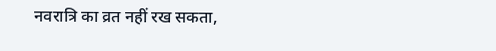नवरात्रि का व्रत नहीं रख सकता,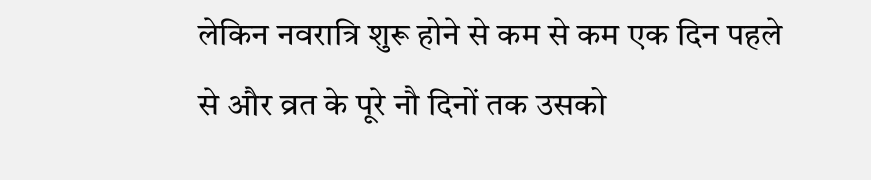लेकिन नवरात्रि शुरू होने से कम से कम एक दिन पहले से और व्रत के पूरे नौ दिनों तक उसको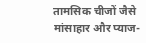तामसिक चीजों जैसे मांसाहार और प्याज-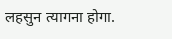लहसुन त्यागना होगा.